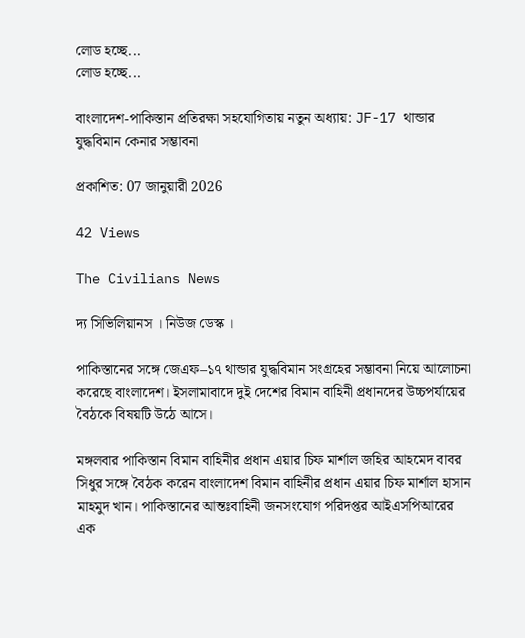লোড হচ্ছে...
লোড হচ্ছে...

বাংলাদেশ-পাকিস্তান প্রতিরক্ষা সহযোগিতায় নতুন অধ্যায়: JF-17 থান্ডার যুদ্ধবিমান কেনার সম্ভাবনা

প্রকাশিত: 07 জানুয়ারী 2026

42 Views

The Civilians News

দ্য সিভিলিয়ানস । নিউজ ডেস্ক ।

পাকিস্তানের সঙ্গে জেএফ–১৭ থান্ডার যুদ্ধবিমান সংগ্রহের সম্ভাবনা নিয়ে আলোচনা করেছে বাংলাদেশ। ইসলামাবাদে দুই দেশের বিমান বাহিনী প্রধানদের উচ্চপর্যায়ের বৈঠকে বিষয়টি উঠে আসে।

মঙ্গলবার পাকিস্তান বিমান বাহিনীর প্রধান এয়ার চিফ মার্শাল জহির আহমেদ বাবর সিধুর সঙ্গে বৈঠক করেন বাংলাদেশ বিমান বাহিনীর প্রধান এয়ার চিফ মার্শাল হাসান মাহমুদ খান। পাকিস্তানের আন্তঃবাহিনী জনসংযোগ পরিদপ্তর আইএসপিআরের এক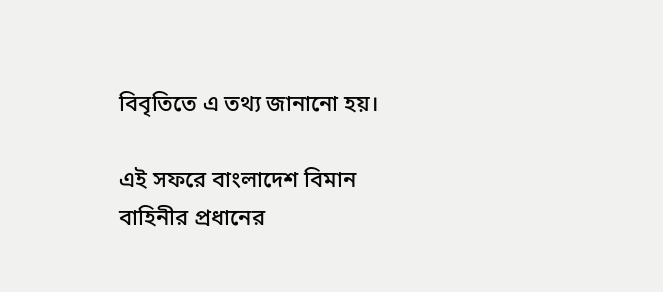বিবৃতিতে এ তথ্য জানানো হয়।

এই সফরে বাংলাদেশ বিমান বাহিনীর প্রধানের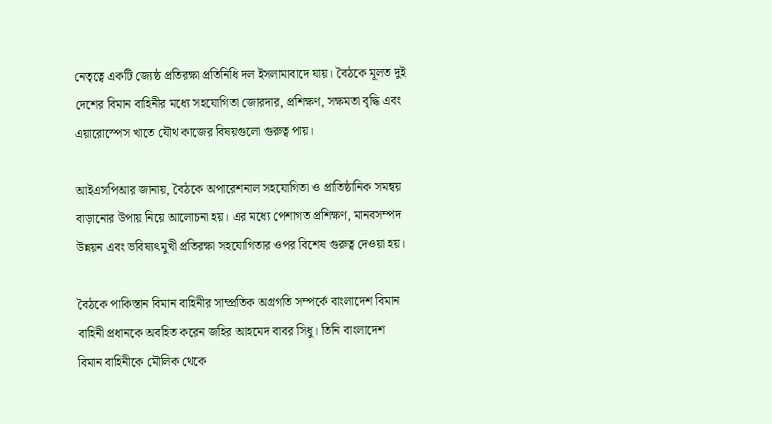নেতৃত্বে একটি জ্যেষ্ঠ প্রতিরক্ষা প্রতিনিধি দল ইসলামাবাদে যায়। বৈঠকে মূলত দুই দেশের বিমান বাহিনীর মধ্যে সহযোগিতা জোরদার, প্রশিক্ষণ, সক্ষমতা বৃদ্ধি এবং এয়ারোস্পেস খাতে যৌথ কাজের বিষয়গুলো গুরুত্ব পায়।

আইএসপিআর জানায়, বৈঠকে অপারেশনাল সহযোগিতা ও প্রাতিষ্ঠানিক সমন্বয় বাড়ানোর উপায় নিয়ে আলোচনা হয়। এর মধ্যে পেশাগত প্রশিক্ষণ, মানবসম্পদ উন্নয়ন এবং ভবিষ্যৎমুখী প্রতিরক্ষা সহযোগিতার ওপর বিশেষ গুরুত্ব দেওয়া হয়।

বৈঠকে পাকিস্তান বিমান বাহিনীর সাম্প্রতিক অগ্রগতি সম্পর্কে বাংলাদেশ বিমান বাহিনী প্রধানকে অবহিত করেন জহির আহমেদ বাবর সিধু। তিনি বাংলাদেশ বিমান বাহিনীকে মৌলিক থেকে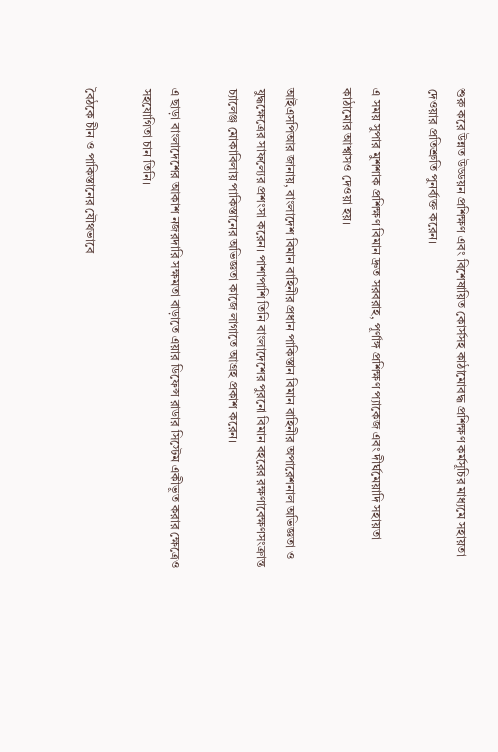শুরু করে উন্নত উড্ডয়ন প্রশিক্ষণ এবং বিশেষায়িত কোর্সসহ কাঠামোবদ্ধ প্রশিক্ষণ কর্মসূচির মাধ্যমে সহায়তা দেওয়ার প্রতিশ্রুতি পুনর্ব্যক্ত করেন।

এ সময় সুপার মুশশাক প্রশিক্ষণ বিমান দ্রুত সরবরাহ, পূর্ণাঙ্গ প্রশিক্ষণ প্যাকেজ এবং দীর্ঘমেয়াদি সহায়তা কাঠামোর আশ্বাসও দেওয়া হয়।

আইএসপিআর জানায়, বাংলাদেশ বিমান বাহিনীর প্রধান পাকিস্তান বিমান বাহিনীর অপারেশনাল অভিজ্ঞতা ও যুদ্ধক্ষেত্রের সাফল্যের প্রশংসা করেন। পাশাপাশি তিনি বাংলাদেশের পুরনো বিমান বহরের রক্ষণাবেক্ষণসংক্রান্ত চ্যালেঞ্জ মোকাবিলায় পাকিস্তানের অভিজ্ঞতা কাজে লাগাতে আগ্রহ প্রকাশ করেন।

এ ছাড়া বাংলাদেশের আকাশ নজরদারি সক্ষমতা বাড়াতে এয়ার ডিফেন্স রাডার সিস্টেম একীভূত করার ক্ষেত্রেও সহযোগিতা চান তিনি।

বৈঠকে চীন ও পাকিস্তানের যৌথভাবে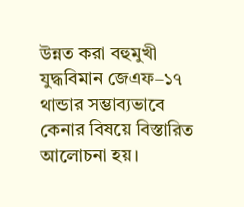উন্নত করা বহুমুখী যুদ্ধবিমান জেএফ–১৭ থান্ডার সম্ভাব্যভাবে কেনার বিষয়ে বিস্তারিত আলোচনা হয়।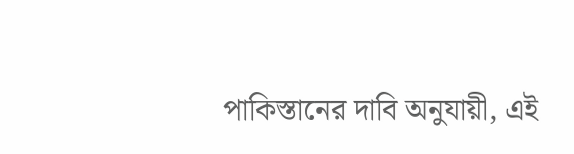পাকিস্তানের দাবি অনুযায়ী, এই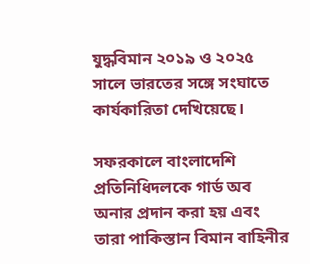যুদ্ধবিমান ২০১৯ ও ২০২৫ সালে ভারতের সঙ্গে সংঘাতে কার্যকারিতা দেখিয়েছে।

সফরকালে বাংলাদেশি প্রতিনিধিদলকে গার্ড অব অনার প্রদান করা হয় এবং তারা পাকিস্তান বিমান বাহিনীর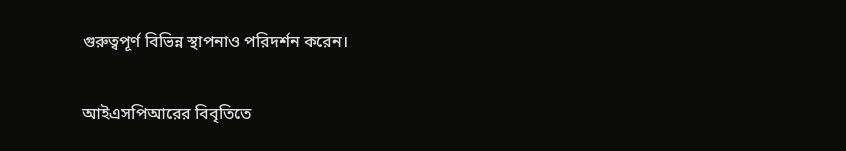গুরুত্বপূর্ণ বিভিন্ন স্থাপনাও পরিদর্শন করেন।

আইএসপিআরের বিবৃতিতে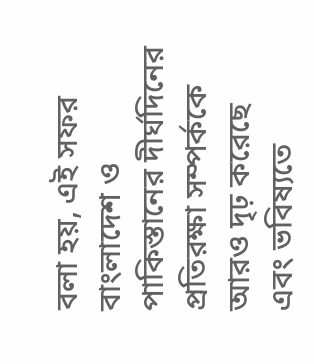বলা হয়, এই সফর বাংলাদেশ ও পাকিস্তানের দীর্ঘদিনের প্রতিরক্ষা সম্পর্ককে আরও দৃঢ় করেছে এবং ভবিষ্যতে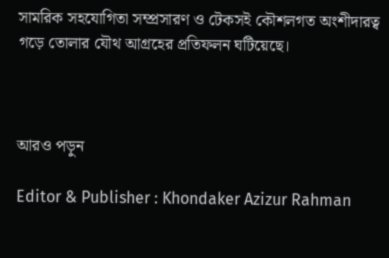সামরিক সহযোগিতা সম্প্রসারণ ও টেকসই কৌশলগত অংশীদারত্ব গড়ে তোলার যৌথ আগ্রহের প্রতিফলন ঘটিয়েছে।



আরও পড়ুন

Editor & Publisher : Khondaker Azizur Rahman